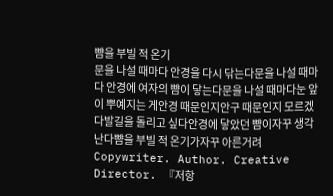뺨을 부빌 적 온기
문을 나설 때마다 안경을 다시 닦는다문을 나설 때마다 안경에 여자의 뺨이 닿는다문을 나설 때마다눈 앞이 뿌예지는 게안경 때문인지안구 때문인지 모르겠다발길을 돌리고 싶다안경에 닿았던 뺨이자꾸 생각난다뺨을 부빌 적 온기가자꾸 아른거려
Copywriter. Author. Creative Director. 『저항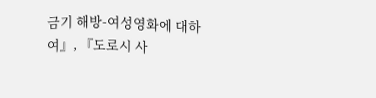금기 해방-여성영화에 대하여』, 『도로시 사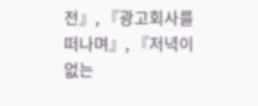전』, 『광고회사를 떠나며』, 『저녁이 없는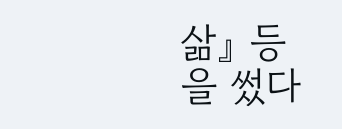삶』 등을 썼다